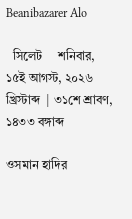Beanibazarer Alo

  সিলেট     শনিবার, ১৫ই আগস্ট, ২০২৬ খ্রিস্টাব্দ  | ৩১শে শ্রাবণ, ১৪৩৩ বঙ্গাব্দ

ওসমান হাদির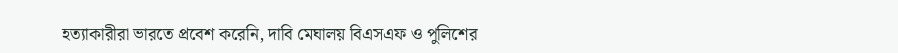হত্যাকারীরা ভারতে প্রবেশ করেনি, দাবি মেঘালয় বিএসএফ ও পুলিশের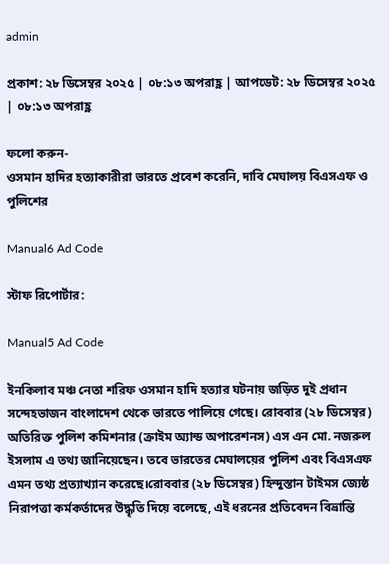admin

প্রকাশ: ২৮ ডিসেম্বর ২০২৫ | ০৮:১৩ অপরাহ্ণ | আপডেট: ২৮ ডিসেম্বর ২০২৫ | ০৮:১৩ অপরাহ্ণ

ফলো করুন-
ওসমান হাদির হত্যাকারীরা ভারতে প্রবেশ করেনি, দাবি মেঘালয় বিএসএফ ও পুলিশের

Manual6 Ad Code

স্টাফ রিপোর্টার:

Manual5 Ad Code

ইনকিলাব মঞ্চ নেতা শরিফ ওসমান হাদি হত্যার ঘটনায় জড়িত দুই প্রধান সন্দেহভাজন বাংলাদেশ থেকে ভারতে পালিয়ে গেছে। রোববার (২৮ ডিসেম্বর) অতিরিক্ত পুলিশ কমিশনার (ক্রাইম অ্যান্ড অপারেশনস) এস এন মো. নজরুল ইসলাম এ তথ্য জানিয়েছেন। তবে ভারতের মেঘালয়ের পুলিশ এবং বিএসএফ এমন তথ্য প্রত্যাখ্যান করেছে।রোববার (২৮ ডিসেম্বর) হিন্দুস্তান টাইমস জ্যেষ্ঠ নিরাপত্তা কর্মকর্তাদের উদ্ধৃতি দিয়ে বলেছে, এই ধরনের প্রতিবেদন বিভ্রান্তি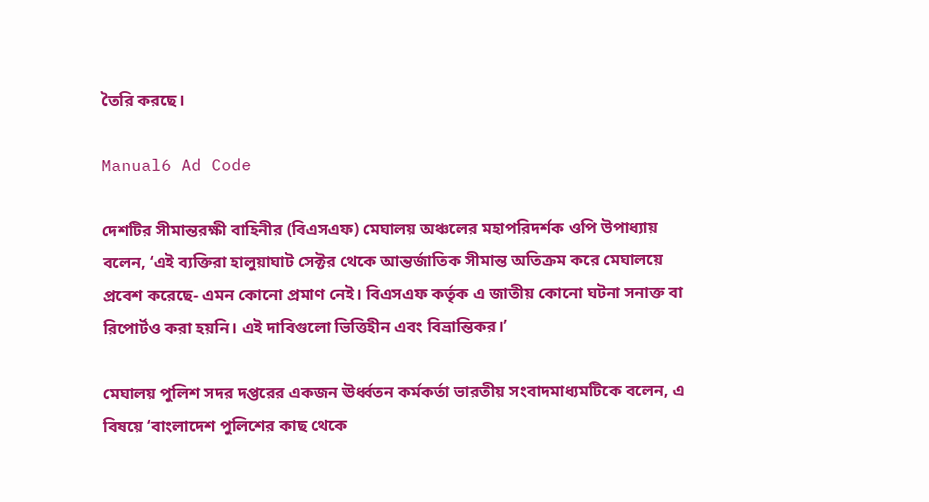তৈরি করছে।

Manual6 Ad Code

দেশটির সীমান্তরক্ষী বাহিনীর (বিএসএফ) মেঘালয় অঞ্চলের মহাপরিদর্শক ওপি উপাধ্যায় বলেন, ‘এই ব্যক্তিরা হালুয়াঘাট সেক্টর থেকে আন্তর্জাতিক সীমান্ত অতিক্রম করে মেঘালয়ে প্রবেশ করেছে- এমন কোনো প্রমাণ নেই। বিএসএফ কর্তৃক এ জাতীয় কোনো ঘটনা সনাক্ত বা রিপোর্টও করা হয়নি। এই দাবিগুলো ভিত্তিহীন এবং বিভ্রান্তিকর।’

মেঘালয় পুলিশ সদর দপ্তরের একজন ঊর্ধ্বতন কর্মকর্তা ভারতীয় সংবাদমাধ্যমটিকে বলেন, এ বিষয়ে ‘বাংলাদেশ পুলিশের কাছ থেকে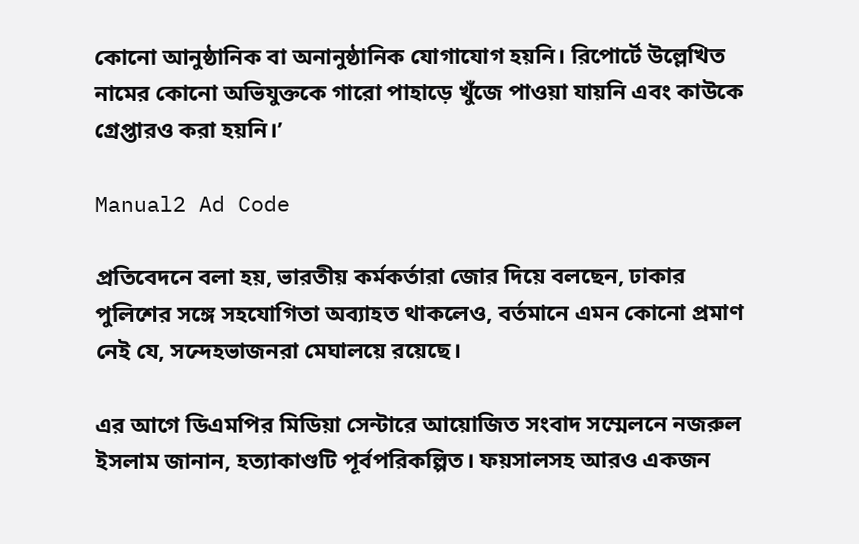কোনো আনুষ্ঠানিক বা অনানুষ্ঠানিক যোগাযোগ হয়নি। রিপোর্টে উল্লেখিত নামের কোনো অভিযুক্তকে গারো পাহাড়ে খুঁজে পাওয়া যায়নি এবং কাউকে গ্রেপ্তারও করা হয়নি।’

Manual2 Ad Code

প্রতিবেদনে বলা হয়, ভারতীয় কর্মকর্তারা জোর দিয়ে বলছেন, ঢাকার পুলিশের সঙ্গে সহযোগিতা অব্যাহত থাকলেও, বর্তমানে এমন কোনো প্রমাণ নেই যে, সন্দেহভাজনরা মেঘালয়ে রয়েছে।

এর আগে ডিএমপির মিডিয়া সেন্টারে আয়োজিত সংবাদ সম্মেলনে নজরুল ইসলাম জানান, হত্যাকাণ্ডটি পূর্বপরিকল্পিত। ফয়সালসহ আরও একজন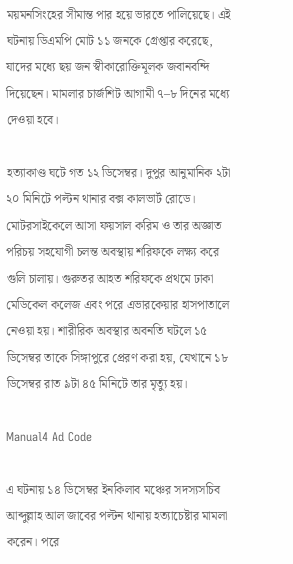ময়মনসিংহের সীমান্ত পার হয়ে ভারতে পালিয়েছে। এই ঘটনায় ডিএমপি মোট ১১ জনকে গ্রেপ্তার করেছে, যাদের মধ্যে ছয় জন স্বীকারোক্তিমূলক জবানবন্দি দিয়েছেন। মামলার চার্জশিট আগামী ৭–৮ দিনের মধ্যে দেওয়া হবে।

হত্যাকাণ্ড ঘটে গত ১২ ডিসেম্বর। দুপুর আনুমানিক ২টা ২০ মিনিটে পল্টন থানার বক্স কালভার্ট রোডে। মোটরসাইকেলে আসা ফয়সাল করিম ও তার অজ্ঞাত পরিচয় সহযোগী চলন্ত অবস্থায় শরিফকে লক্ষ্য করে গুলি চালায়। গুরুতর আহত শরিফকে প্রথমে ঢাকা মেডিকেল কলেজ এবং পরে এভারকেয়ার হাসপাতালে নেওয়া হয়। শারীরিক অবস্থার অবনতি ঘটলে ১৫ ডিসেম্বর তাকে সিঙ্গাপুরে প্রেরণ করা হয়, যেখানে ১৮ ডিসেম্বর রাত ৯টা ৪৫ মিনিটে তার মৃত্যু হয়।

Manual4 Ad Code

এ ঘটনায় ১৪ ডিসেম্বর ইনকিলাব মঞ্চের সদস্যসচিব আব্দুল্লাহ আল জাবের পল্টন থানায় হত্যাচেষ্টার মামলা করেন। পরে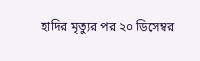হাদির মৃত্যুর পর ২০ ডিসেম্বর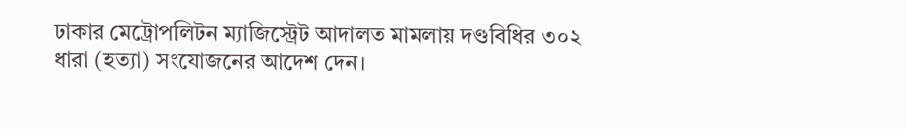ঢাকার মেট্রোপলিটন ম্যাজিস্ট্রেট আদালত মামলায় দণ্ডবিধির ৩০২ ধারা (হত্যা) সংযোজনের আদেশ দেন।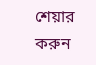শেয়ার করুন